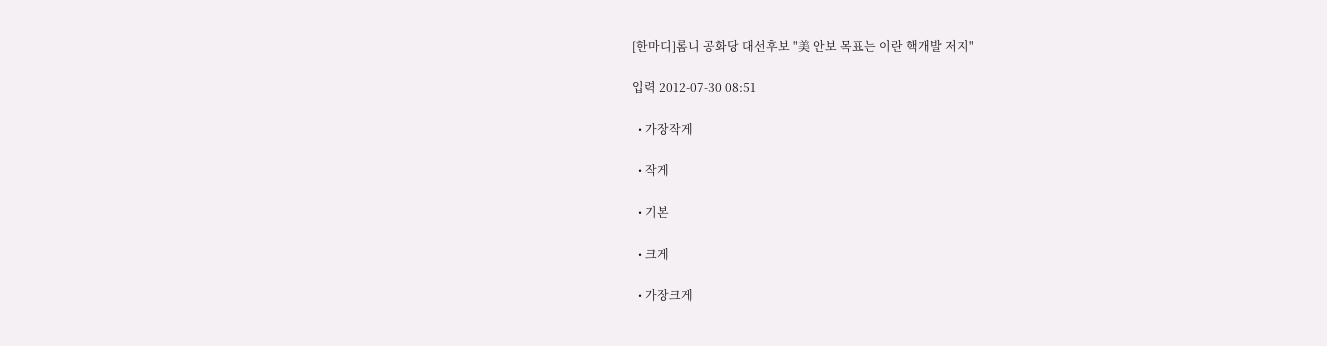[한마디]롬니 공화당 대선후보 "美 안보 목표는 이란 핵개발 저지"

입력 2012-07-30 08:51

  • 가장작게

  • 작게

  • 기본

  • 크게

  • 가장크게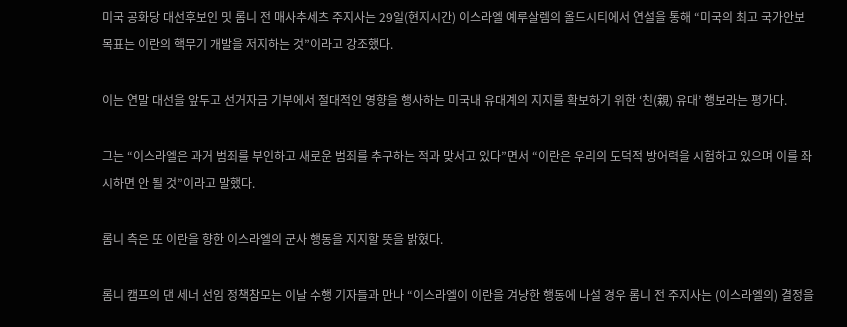미국 공화당 대선후보인 밋 롬니 전 매사추세츠 주지사는 29일(현지시간) 이스라엘 예루살렘의 올드시티에서 연설을 통해 “미국의 최고 국가안보 목표는 이란의 핵무기 개발을 저지하는 것”이라고 강조했다.

이는 연말 대선을 앞두고 선거자금 기부에서 절대적인 영향을 행사하는 미국내 유대계의 지지를 확보하기 위한 ‘친(親) 유대’ 행보라는 평가다.

그는 “이스라엘은 과거 범죄를 부인하고 새로운 범죄를 추구하는 적과 맞서고 있다”면서 “이란은 우리의 도덕적 방어력을 시험하고 있으며 이를 좌시하면 안 될 것”이라고 말했다.

롬니 측은 또 이란을 향한 이스라엘의 군사 행동을 지지할 뜻을 밝혔다.

롬니 캠프의 댄 세너 선임 정책참모는 이날 수행 기자들과 만나 “이스라엘이 이란을 겨냥한 행동에 나설 경우 롬니 전 주지사는 (이스라엘의) 결정을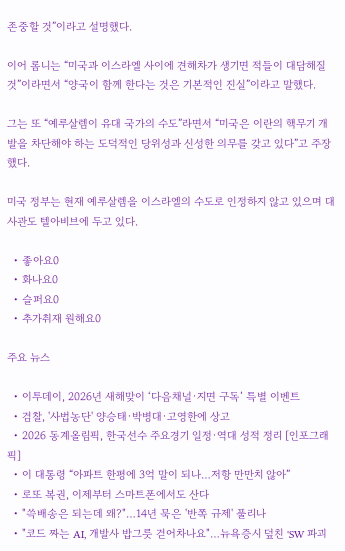존중할 것”이라고 설명했다.

이어 롬니는 “미국과 이스라엘 사이에 견해차가 생기면 적들이 대담해질 것”이라면서 “양국이 함께 한다는 것은 기본적인 진실”이라고 말했다.

그는 또 “예루살렘이 유대 국가의 수도”라면서 “미국은 이란의 핵무기 개발을 차단해야 하는 도덕적인 당위성과 신성한 의무를 갖고 있다”고 주장했다.

미국 정부는 현재 예루살렘을 이스라엘의 수도로 인정하지 않고 있으며 대사관도 텔아비브에 두고 있다.

  • 좋아요0
  • 화나요0
  • 슬퍼요0
  • 추가취재 원해요0

주요 뉴스

  • 이투데이, 2026년 새해맞이 ‘다음채널·지면 구독’ 특별 이벤트
  • 검찰, '사법농단' 양승태·박병대·고영한에 상고
  • 2026 동계올림픽, 한국선수 주요경기 일정·역대 성적 정리 [인포그래픽]
  • 이 대통령 “아파트 한평에 3억 말이 되나…저항 만만치 않아”
  • 로또 복권, 이제부터 스마트폰에서도 산다
  • "쓱배송은 되는데 왜?"…14년 묵은 '반쪽 규제' 풀리나
  • "코드 짜는 AI, 개발사 밥그릇 걷어차나요"…뉴욕증시 덮친 'SW 파괴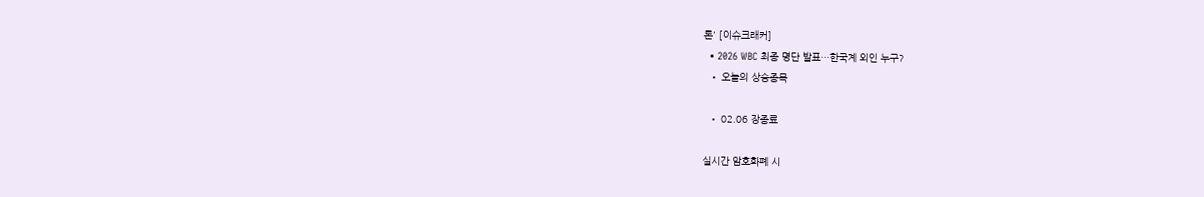론' [이슈크래커]
  • 2026 WBC 최종 명단 발표…한국계 외인 누구?
  • 오늘의 상승종목

  • 02.06 장종료

실시간 암호화폐 시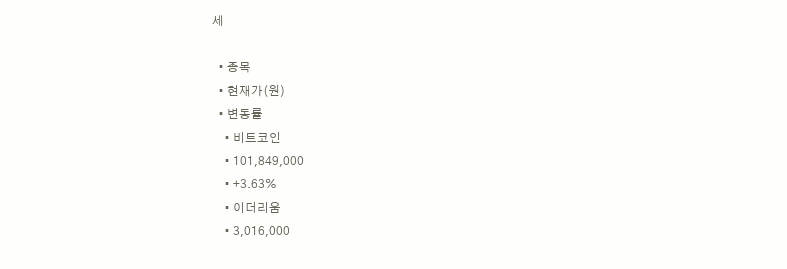세

  • 종목
  • 현재가(원)
  • 변동률
    • 비트코인
    • 101,849,000
    • +3.63%
    • 이더리움
    • 3,016,000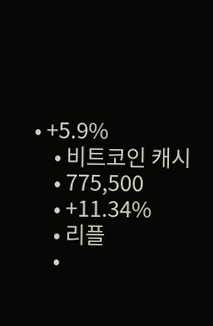• +5.9%
    • 비트코인 캐시
    • 775,500
    • +11.34%
    • 리플
    •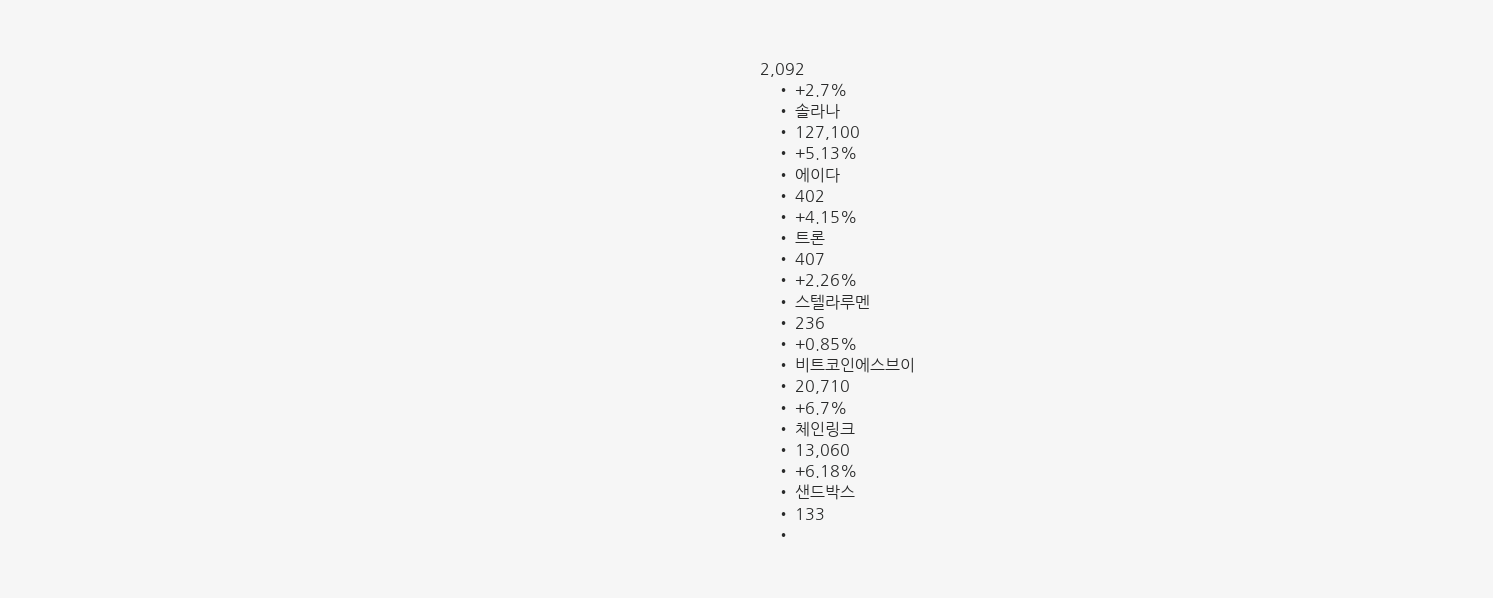2,092
    • +2.7%
    • 솔라나
    • 127,100
    • +5.13%
    • 에이다
    • 402
    • +4.15%
    • 트론
    • 407
    • +2.26%
    • 스텔라루멘
    • 236
    • +0.85%
    • 비트코인에스브이
    • 20,710
    • +6.7%
    • 체인링크
    • 13,060
    • +6.18%
    • 샌드박스
    • 133
    •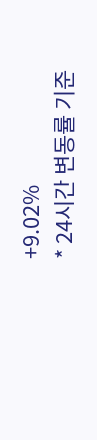+9.02%
* 24시간 변동률 기준